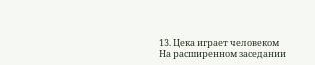13. Цека играет человеком
На расширенном заседании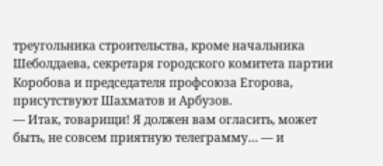треугольника строительства, кроме начальника Шеболдаева, секретаря городского комитета партии Коробова и председателя профсоюза Егорова, присутствуют Шахматов и Арбузов.
— Итак, товарищи! Я должен вам огласить, может быть, не совсем приятную телеграмму… — и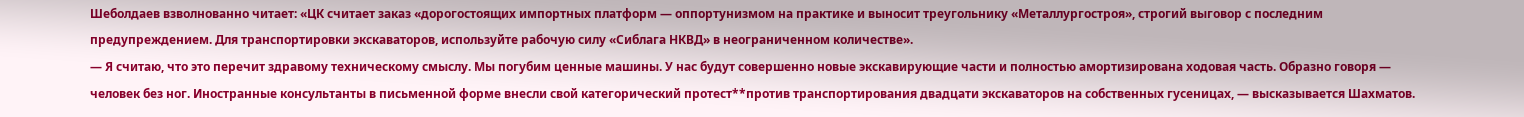Шеболдаев взволнованно читает: «ЦК считает заказ «дорогостоящих импортных платформ — оппортунизмом на практике и выносит треугольнику «Металлургостроя», строгий выговор с последним предупреждением. Для транспортировки экскаваторов, используйте рабочую силу «Сиблага НКВД» в неограниченном количестве».
— Я считаю, что это перечит здравому техническому смыслу. Мы погубим ценные машины. У нас будут совершенно новые экскавирующие части и полностью амортизирована ходовая часть. Образно говоря — человек без ног. Иностранные консультанты в письменной форме внесли свой категорический протест**против транспортирования двадцати экскаваторов на собственных гусеницах, — высказывается Шахматов.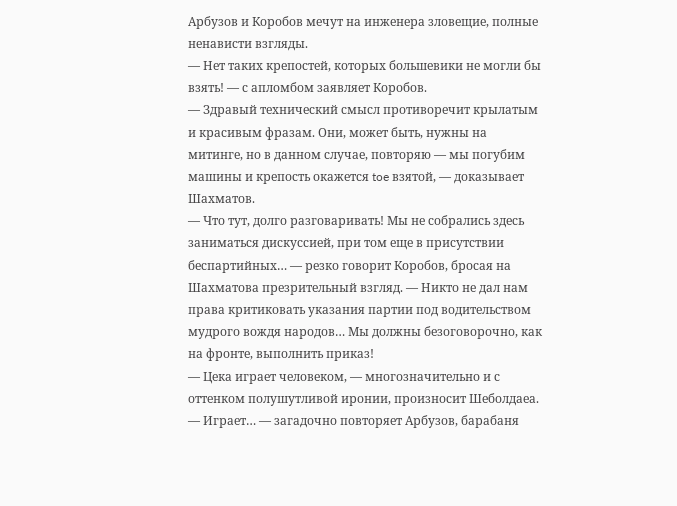Арбузов и Коробов мечут на инженера зловещие, полные ненависти взгляды.
— Нет таких крепостей, которых большевики не могли бы взять! — с апломбом заявляет Коробов.
— Здравый технический смысл противоречит крылатым и красивым фразам. Они, может быть, нужны на митинге, но в данном случае, повторяю — мы погубим машины и крепость окажется toe взятой, — доказывает Шахматов.
— Что тут, долго разговаривать! Мы не собрались здесь заниматься дискуссией, при том еще в присутствии беспартийных… — резко говорит Коробов, бросая на Шахматова презрительный взгляд. — Никто не дал нам права критиковать указания партии под водительством мудрого вождя народов… Мы должны безоговорочно, как на фронте, выполнить приказ!
— Цека играет человеком, — многозначительно и с оттенком полушутливой иронии, произносит Шеболдаеа.
— Играет… — загадочно повторяет Арбузов, барабаня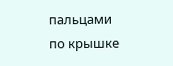пальцами по крышке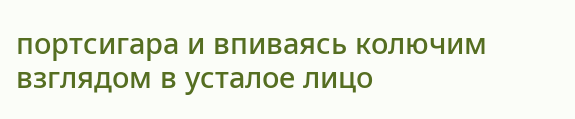портсигара и впиваясь колючим взглядом в усталое лицо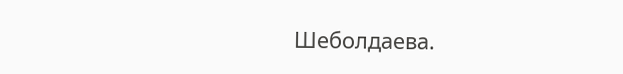Шеболдаева.